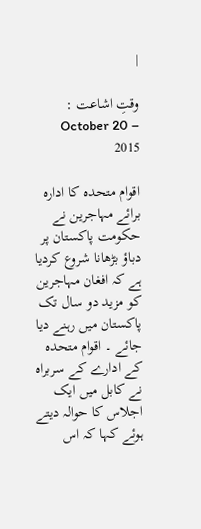|

وقتِ اشاعت :   October 20 – 2015

اقوام متحدہ کا ادارہ برائے مہاجرین نے حکومت پاکستان پر دباؤ بڑھانا شروع کردیا ہے کہ افغان مہاجرین کو مزید دو سال تک پاکستان میں رہنے دیا جائے ۔ اقوام متحدہ کے ادارے کے سربراہ نے کابل میں ایک اجلاس کا حوالہ دیتے ہوئے کہا کہ اس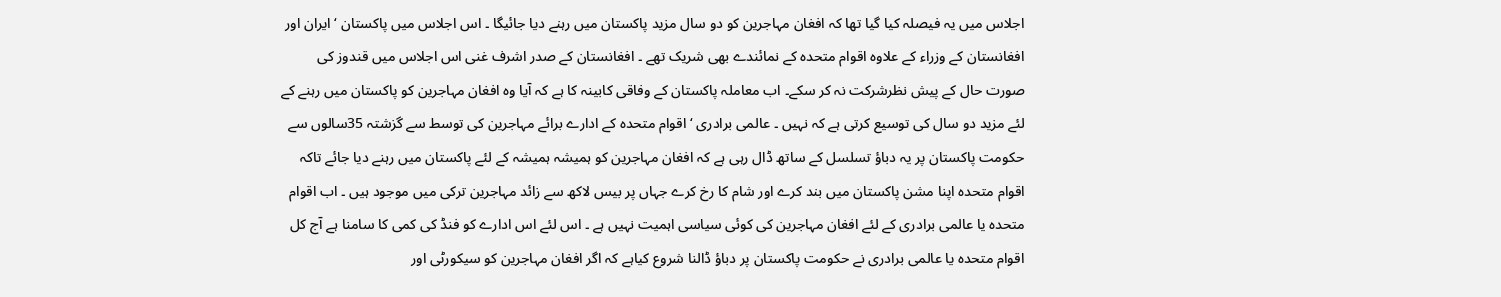اجلاس میں یہ فیصلہ کیا گیا تھا کہ افغان مہاجرین کو دو سال مزید پاکستان میں رہنے دیا جائیگا ۔ اس اجلاس میں پاکستان ‘ ایران اور افغانستان کے وزراء کے علاوہ اقوام متحدہ کے نمائندے بھی شریک تھے ۔ افغانستان کے صدر اشرف غنی اس اجلاس میں قندوز کی صورت حال کے پیش نظرشرکت نہ کر سکے۔ اب معاملہ پاکستان کے وفاقی کابینہ کا ہے کہ آیا وہ افغان مہاجرین کو پاکستان میں رہنے کے لئے مزید دو سال کی توسیع کرتی ہے کہ نہیں ۔ عالمی برادری ‘ اقوام متحدہ کے ادارے برائے مہاجرین کی توسط سے گزشتہ 35سالوں سے حکومت پاکستان پر یہ دباؤ تسلسل کے ساتھ ڈال رہی ہے کہ افغان مہاجرین کو ہمیشہ ہمیشہ کے لئے پاکستان میں رہنے دیا جائے تاکہ اقوام متحدہ اپنا مشن پاکستان میں بند کرے اور شام کا رخ کرے جہاں پر بیس لاکھ سے زائد مہاجرین ترکی میں موجود ہیں ۔ اب اقوام متحدہ یا عالمی برادری کے لئے افغان مہاجرین کی کوئی سیاسی اہمیت نہیں ہے ۔ اس لئے اس ادارے کو فنڈ کی کمی کا سامنا ہے آج کل اقوام متحدہ یا عالمی برادری نے حکومت پاکستان پر دباؤ ڈالنا شروع کیاہے کہ اگر افغان مہاجرین کو سیکورٹی اور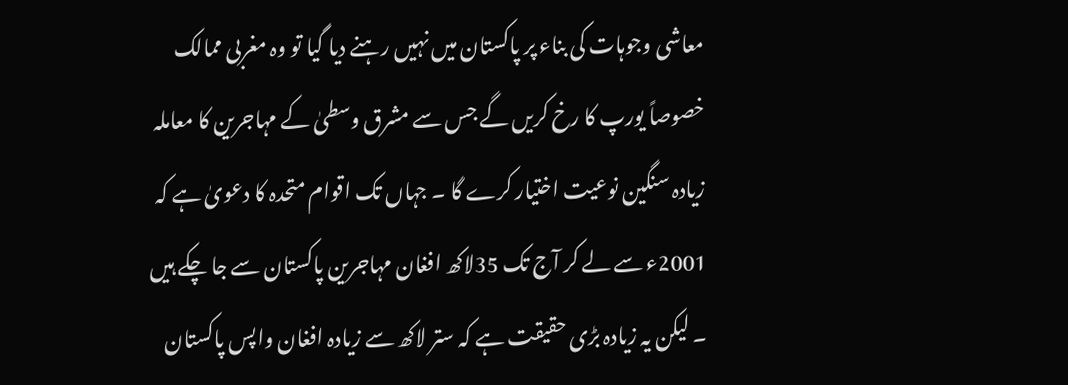معاشی وجوہات کی بناء پر پاکستان میں نہیں رہنے دیا گیا تو وہ مغربی ممالک خصوصاً یورپ کا رخ کریں گے جس سے مشرق وسطیٰ کے مہاجرین کا معاملہ زیادہ سنگین نوعیت اختیار کرے گا ۔ جہاں تک اقوام متحدہ کا دعویٰ ہے کہ 2001ء سے لے کر آج تک 35لاکھ افغان مہاجرین پاکستان سے جا چکے ہیں ۔ لیکن یہ زیادہ بڑی حقیقت ہے کہ ستر لاکھ سے زیادہ افغان واپس پاکستان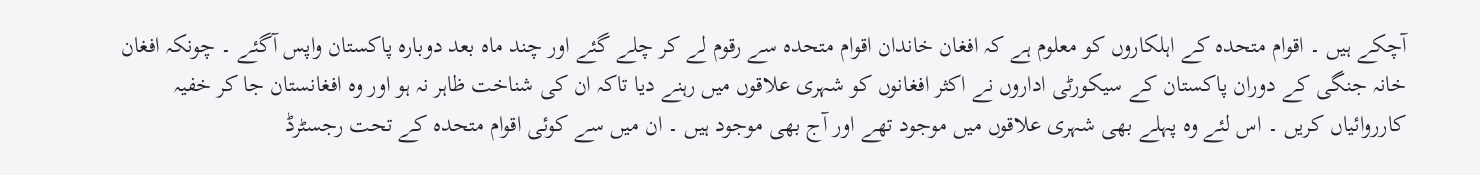آچکے ہیں ۔ اقوام متحدہ کے اہلکاروں کو معلوم ہے کہ افغان خاندان اقوام متحدہ سے رقوم لے کر چلے گئے اور چند ماہ بعد دوبارہ پاکستان واپس آگئے ۔ چونکہ افغان خانہ جنگی کے دوران پاکستان کے سیکورٹی اداروں نے اکثر افغانوں کو شہری علاقوں میں رہنے دیا تاکہ ان کی شناخت ظاہر نہ ہو اور وہ افغانستان جا کر خفیہ کارروائیاں کریں ۔ اس لئے وہ پہلے بھی شہری علاقوں میں موجود تھے اور آج بھی موجود ہیں ۔ ان میں سے کوئی اقوام متحدہ کے تحت رجسٹرڈ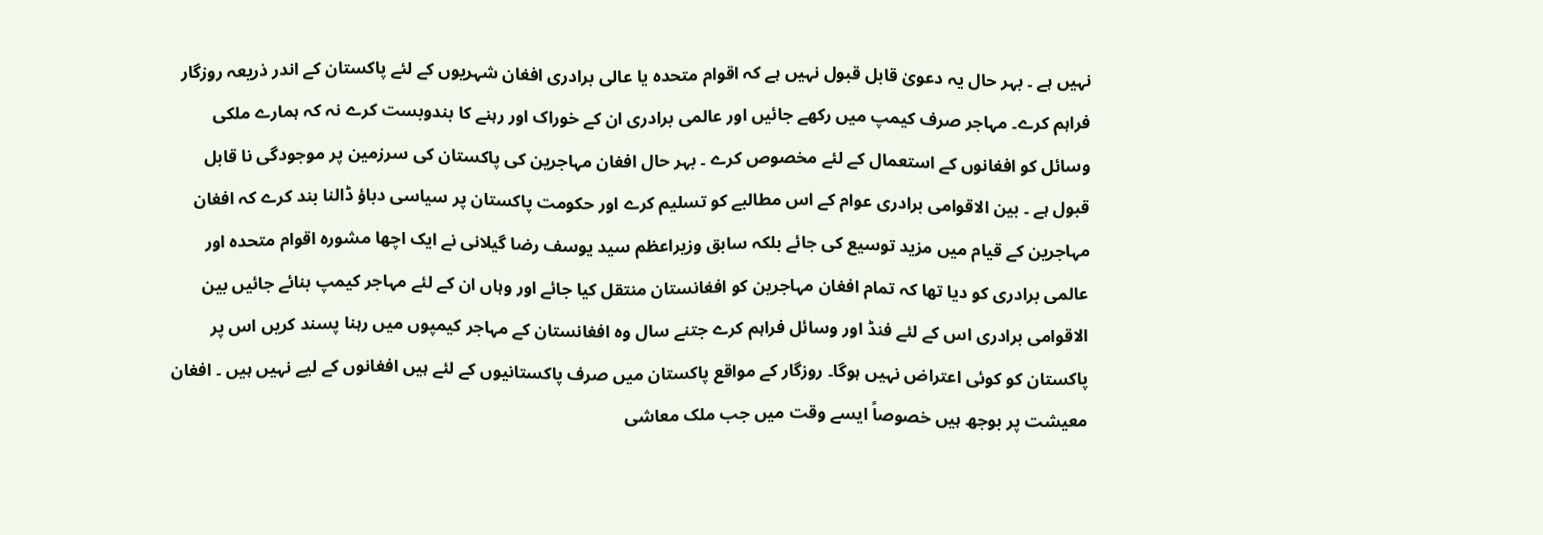نہیں ہے ۔ بہر حال یہ دعویٰ قابل قبول نہیں ہے کہ اقوام متحدہ یا عالی برادری افغان شہریوں کے لئے پاکستان کے اندر ذریعہ روزگار فراہم کرے۔ مہاجر صرف کیمپ میں رکھے جائیں اور عالمی برادری ان کے خوراک اور رہنے کا بندوبست کرے نہ کہ ہمارے ملکی وسائل کو افغانوں کے استعمال کے لئے مخصوص کرے ۔ بہر حال افغان مہاجرین کی پاکستان کی سرزمین پر موجودگی نا قابل قبول ہے ۔ بین الاقوامی برادری عوام کے اس مطالبے کو تسلیم کرے اور حکومت پاکستان پر سیاسی دباؤ ڈالنا بند کرے کہ افغان مہاجرین کے قیام میں مزید توسیع کی جائے بلکہ سابق وزیراعظم سید یوسف رضا گیلانی نے ایک اچھا مشورہ اقوام متحدہ اور عالمی برادری کو دیا تھا کہ تمام افغان مہاجرین کو افغانستان منتقل کیا جائے اور وہاں ان کے لئے مہاجر کیمپ بنائے جائیں بین الاقوامی برادری اس کے لئے فنڈ اور وسائل فراہم کرے جتنے سال وہ افغانستان کے مہاجر کیمپوں میں رہنا پسند کریں اس پر پاکستان کو کوئی اعتراض نہیں ہوگا۔ روزگار کے مواقع پاکستان میں صرف پاکستانیوں کے لئے ہیں افغانوں کے لیے نہیں ہیں ۔ افغان معیشت پر بوجھ ہیں خصوصاً ایسے وقت میں جب ملک معاشی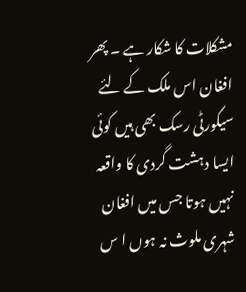مشکلات کا شکار ہے ۔ پھر افغان اس ملک کے لئے سیکورٹی رسک بھی ہیں کوئی ایسا دہشت گردی کا واقعہ نہیں ہوتا جس میں افغان شہری ملوث نہ ہوں ا س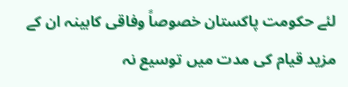لئے حکومت پاکستان خصوصاً وفاقی کابینہ ان کے مزید قیام کی مدت میں توسیع نہ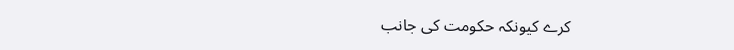کرے کیونکہ حکومت کی جانب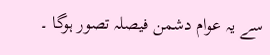سے یہ عوام دشمن فیصلہ تصور ہوگا ۔